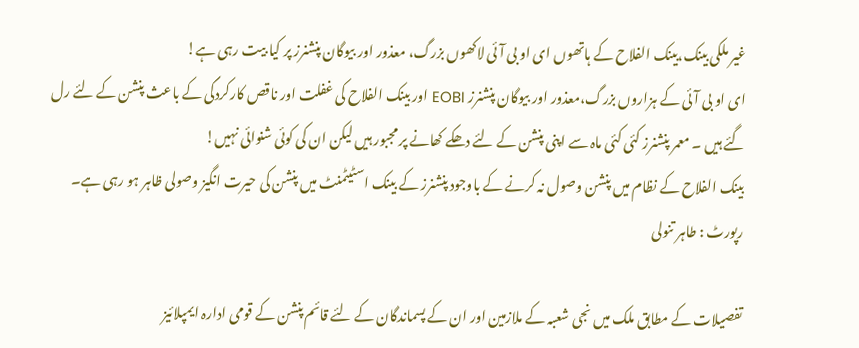غیر ملکی بینک،بینک الفلاح کے ہاتھوں ای او بی آئی لاکھوں بزرگ، معذور اور بیوگان پنشنرز پر کیا بیت رہی ہے!
ای او بی آئی کے ہزاروں بزرگ،معذور اور بیوگان پنشنرز EOBI اور بینک الفلاح کی غفلت اور ناقص کارکردگی کے باعث پنشن کے لئے رل گئے ہیں ۔ معمر پنشنرز کئی کئی ماہ سے اپنی پنشن کے لئے دھکے کھانے پر مجبور ہیں لیکن ان کی کوئی شنوائی نہیں!
بینک الفلاح کے نظام میں پنشن وصول نہ کرنے کے باوجود پنشنرز کے بینک اسٹیٹمنٹ میں پنشن کی حیرت انگیز وصولی ظاہر ہو رہی ہے۔
رپورٹ : طاہر تنولی

تفصیلات کے مطابق ملک میں نجی شعبہ کے ملازمین اور ان کے پسماندگان کے لئے قائم پنشن کے قومی ادارہ ایمپلائیز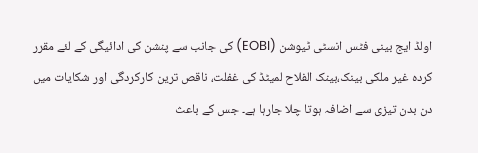اولڈ ایج بینی فٹس انسٹی ٹیوشن (EOBI) کی جانب سے پنشن کی ادائیگی کے لئے مقرر کردہ غیر ملکی بینک،بینک الفلاح لمیٹڈ کی غفلت، ناقص ترین کارکردگی اور شکایات میں دن بدن تیزی سے اضافہ ہوتا چلا جارہا ہے۔ جس کے باعث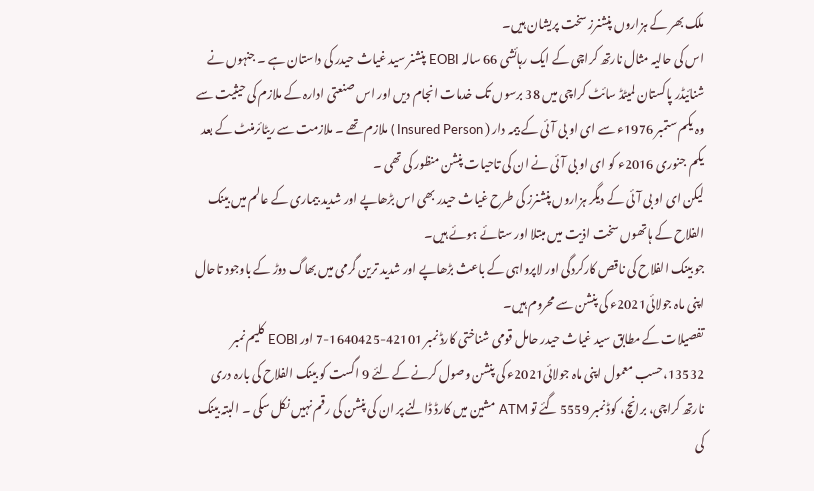ملک بھر کے ہزاروں پنشنرز سخت پریشان ہیں۔
اس کی حالیہ مثال نارتھ کراچی کے ایک رہائشی 66 سالہ EOBI پنشنر سید غیاث حیدر کی داستان ہے ۔ جنہوں نے شنائیڈر پاکستان لمیٹڈ سائٹ کراچی میں 38 برسوں تک خدمات انجام دیں اور اس صنعتی ادارہ کے ملازم کی حیثیت سے وہ یکم ستمبر 1976ء سے ای او بی آئی کے بیمہ دار ( Insured Person ) ملازم تھے ۔ ملازمت سے ریٹائرمنٹ کے بعد یکم جنوری 2016ء کو ای او بی آئی نے ان کی تاحیات پنشن منظور کی تھی ۔
لیکن ای او بی آئی کے دیگر ہزاروں پنشنرز کی طرح غیاث حیدر بھی اس بڑھاپے اور شدید بیماری کے عالم میں بینک الفلاح کے ہاتھوں سخت اذیت میں مبتلا اور ستائے ہوئے ہیں۔
جو بینک الفلاح کی ناقص کارکردگی اور لاپرواہی کے باعث بڑھاپے اور شدید ترین گرمی میں بھاگ دوڑ کے باوجود تاحال اپنی ماہ جولائی2021ء کی پنشن سے محروم ہیں۔
تفصیلات کے مطابق سید غیاث حیدر حامل قومی شناختی کارڈ نمبر 42101-1640425-7 اور EOBI کلیم نمبر 13532،حسب معمول اپنی ماہ جولائی2021ء کی پنشن وصول کرنے کے لئے 9 اگست کو بینک الفلاح کی بارہ دری نارتھ کراچی، برانچ، کوڈ نمبر 5559 گئے تو ATM مشین میں کارڈ ڈالنے پر ان کی پنشن کی رقم نہیں نکل سکی ۔ البتہ بینک کی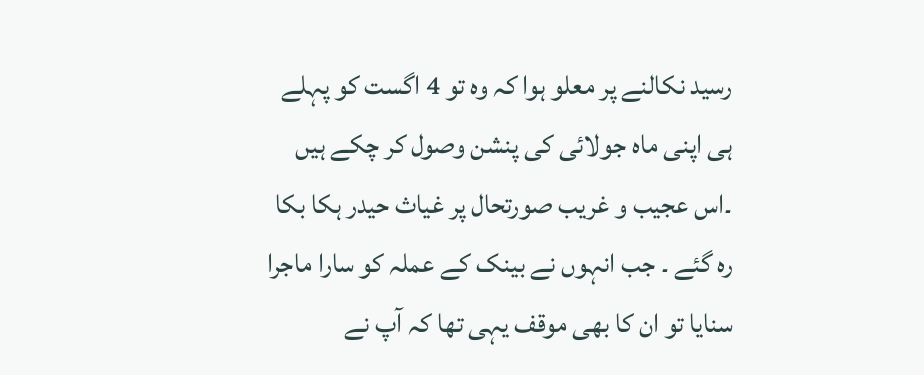رسید نکالنے پر معلو ہوا کہ وہ تو 4 اگست کو پہلے ہی اپنی ماہ جولائی کی پنشن وصول کر چکے ہیں ۔اس عجیب و غریب صورتحال پر غیاث حیدر ہکا بکا رہ گئے ۔ جب انہوں نے بینک کے عملہ کو سارا ماجرا سنایا تو ان کا بھی موقف یہی تھا کہ آپ نے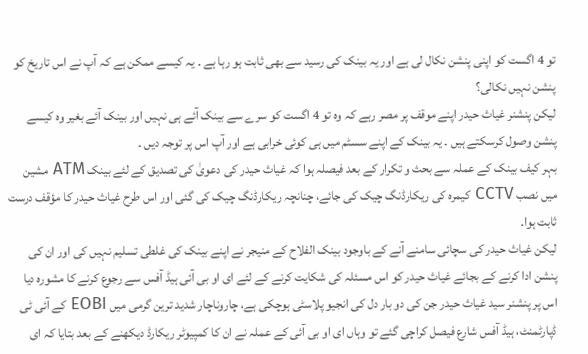تو 4 اگست کو اپنی پنشن نکال لی ہے اور یہ بینک کی رسید سے بھی ثابت ہو رہا ہے ۔ یہ کیسے ممکن ہے کہ آپ نے اس تاریخ کو پنشن نہیں نکالی؟
لیکن پنشنر غیاث حیدر اپنے موقف پر مصر رہے کہ وہ تو 4 اگست کو سرے سے بینک آئے ہی نہیں اور بینک آئے بغیر وہ کیسے پنشن وصول کرسکتے ہیں ۔ یہ بینک کے اپنے سسٹم میں ہی کوئی خرابی ہے اور آپ اس پر توجہ دیں ۔
بہر کیف بینک کے عملہ سے بحث و تکرار کے بعد فیصلہ ہوا کہ غیاث حیدر کی دعویٰ کی تصدیق کے لئے بینک ATM مشین میں نصب CCTV کیمرہ کی ریکارڈنگ چیک کی جائے، چنانچہ ریکارڈنگ چیک کی گئی اور اس طرح غیاث حیدر کا مؤقف درست ثابت ہوا۔
لیکن غیاث حیدر کی سچائی سامنے آنے کے باوجود بینک الفلاح کے منیجر نے اپنے بینک کی غلطی تسلیم نہیں کی اور ان کی پنشن ادا کرنے کے بجائے غیاث حیدر کو اس مسئلہ کی شکایت کرنے کے لئے ای او بی آئی ہیڈ آفس سے رجوع کرنے کا مشورہ دیا
اس پر پنشنر سید غیاث حیدر جن کی دو بار دل کی انجیو پلاسٹی ہوچکی ہے، چاروناچار شدید ترین گرمی میں EOBI کے آئی ٹی ڈپارٹمنٹ، ہیڈ آفس شارع فیصل کراچی گئے تو وہاں ای او بی آئی کے عملہ نے ان کا کمپیوٹر ریکارڈ دیکھنے کے بعد بتایا کہ ای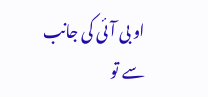او بی آئی کی جانب سے تو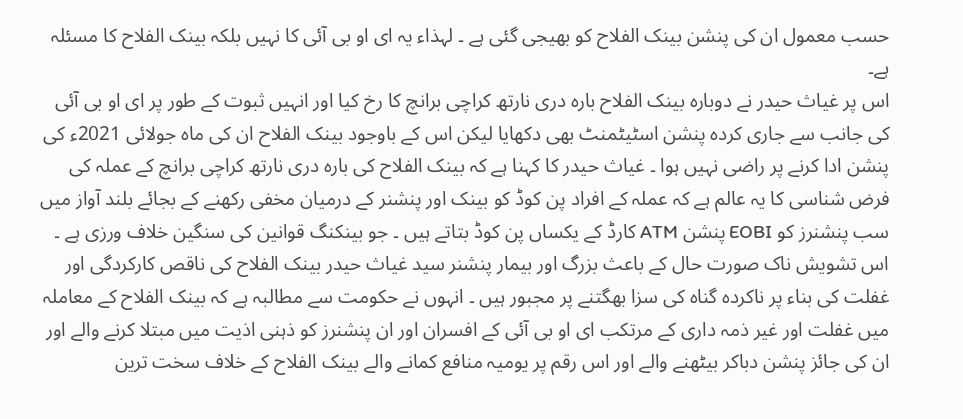حسب معمول ان کی پنشن بینک الفلاح کو بھیجی گئی ہے ۔ لہذاء یہ ای او بی آئی کا نہیں بلکہ بینک الفلاح کا مسئلہ ہے۔
اس پر غیاث حیدر نے دوبارہ بینک الفلاح بارہ دری نارتھ کراچی برانچ کا رخ کیا اور انہیں ثبوت کے طور پر ای او بی آئی کی جانب سے جاری کردہ پنشن اسٹیٹمنٹ بھی دکھایا لیکن اس کے باوجود بینک الفلاح ان کی ماہ جولائی 2021ء کی پنشن ادا کرنے پر راضی نہیں ہوا ۔ غیاث حیدر کا کہنا ہے کہ بینک الفلاح کی بارہ دری نارتھ کراچی برانچ کے عملہ کی فرض شناسی کا یہ عالم ہے کہ عملہ کے افراد پن کوڈ کو بینک اور پنشنر کے درمیان مخفی رکھنے کے بجائے بلند آواز میں سب پنشنرز کو EOBI پنشن ATM کارڈ کے یکساں پن کوڈ بتاتے ہیں ۔ جو بینکنگ قوانین کی سنگین خلاف ورزی ہے ۔
اس تشویش ناک صورت حال کے باعث بزرگ اور بیمار پنشنر سید غیاث حیدر بینک الفلاح کی ناقص کارکردگی اور غفلت کی بناء پر ناکردہ گناہ کی سزا بھگتنے پر مجبور ہیں ۔ انہوں نے حکومت سے مطالبہ ہے کہ بینک الفلاح کے معاملہ میں غفلت اور غیر ذمہ داری کے مرتکب ای او بی آئی کے افسران اور ان پنشنرز کو ذہنی اذیت میں مبتلا کرنے والے اور ان کی جائز پنشن دباکر بیٹھنے والے اور اس رقم پر یومیہ منافع کمانے والے بینک الفلاح کے خلاف سخت ترین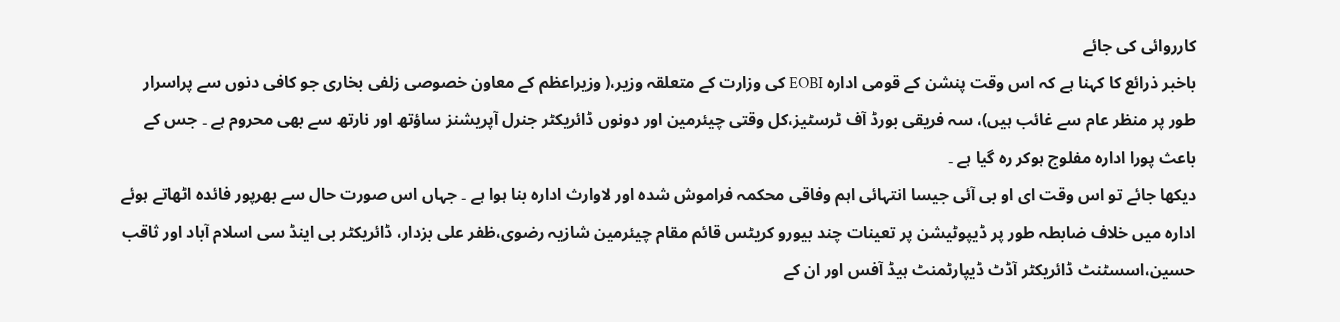کارروائی کی جائے
باخبر ذرائع کا کہنا ہے کہ اس وقت پنشن کے قومی ادارہ EOBI کی وزارت کے متعلقہ وزیر،( وزیراعظم کے معاون خصوصی زلفی بخاری جو کافی دنوں سے پراسرار طور پر منظر عام سے غائب ہیں)، سہ فریقی بورڈ آف ٹرسٹیز،کل وقتی چیئرمین اور دونوں ڈائریکٹر جنرل آپریشنز ساؤتھ اور نارتھ سے بھی محروم ہے ۔ جس کے باعث پورا ادارہ مفلوج ہوکر رہ گیا ہے ۔
دیکھا جائے تو اس وقت ای او بی آئی جیسا انتہائی اہم وفاقی محکمہ فراموش شدہ اور لاوارث ادارہ بنا ہوا ہے ۔ جہاں اس صورت حال سے بھرپور فائدہ اٹھاتے ہوئے ادارہ میں خلاف ضابطہ طور پر ڈیپوٹیشن پر تعینات چند بیورو کریٹس قائم مقام چیئرمین شازیہ رضوی،ظفر علی بزدار، ڈائریکٹر بی اینڈ سی اسلام آباد اور ثاقب حسین،اسسٹنٹ ڈائریکٹر آڈٹ ڈیپارٹمنٹ ہیڈ آفس اور ان کے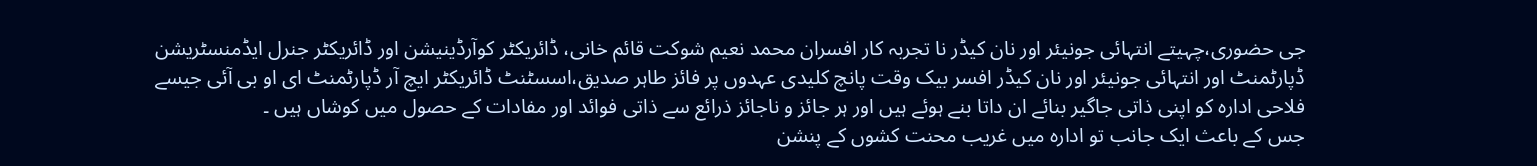جی حضوری،چہیتے انتہائی جونیئر اور نان کیڈر نا تجربہ کار افسران محمد نعیم شوکت قائم خانی، ڈائریکٹر کوآرڈینیشن اور ڈائریکٹر جنرل ایڈمنسٹریشن ڈپارٹمنٹ اور انتہائی جونیئر اور نان کیڈر افسر بیک وقت پانچ کلیدی عہدوں پر فائز طاہر صدیق،اسسٹنٹ ڈائریکٹر ایچ آر ڈپارٹمنٹ ای او بی آئی جیسے فلاحی ادارہ کو اپنی ذاتی جاگیر بنائے ان داتا بنے ہوئے ہیں اور ہر جائز و ناجائز ذرائع سے ذاتی فوائد اور مفادات کے حصول میں کوشاں ہیں ۔
جس کے باعث ایک جانب تو ادارہ میں غریب محنت کشوں کے پنشن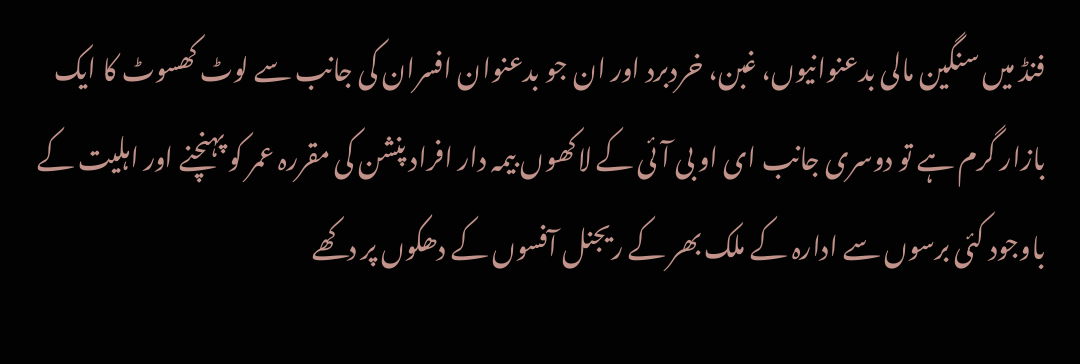فنڈ میں سنگین مالی بدعنوانیوں، غبن، خردبرد اور ان جو بدعنوان افسران کی جانب سے لوٹ کھسوٹ کا ایک بازار گرم ہے تو دوسری جانب ای او بی آئی کے لاکھوں بیمہ دار افراد پنشن کی مقررہ عمر کو پہنچنے اور اہلیت کے باوجود کئی برسوں سے ادارہ کے ملک بھر کے ریجنل آفسوں کے دھکوں پر دکھے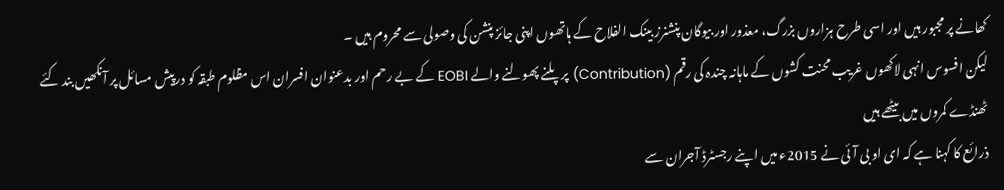کھانے پر مجبور ہیں اور اسی طرح ہزاروں بزرگ، معذور اور بیوگان پنشنرز بینک الفلاح کے ہاتھوں اپنی جائز پنشن کی وصولی سے محروم ہیں ۔
لیکن افسوس انہی لاکھوں غریب محنت کشوں کے ماہانہ چندہ کی رقم (Contribution) پر پلنے پھولنے والے EOBI کے بے رحم اور بدعنوان افسران اس مظلوم طبقہ کو درپیش مسائل پر آنکھیں بند کئے ٹھنڈے کمروں میں بیٹھے ہیں
ذرائع کا کہنا ہے کہ ای او بی آئی نے 2015ء میں اپنے رجسٹرڈ آجران سے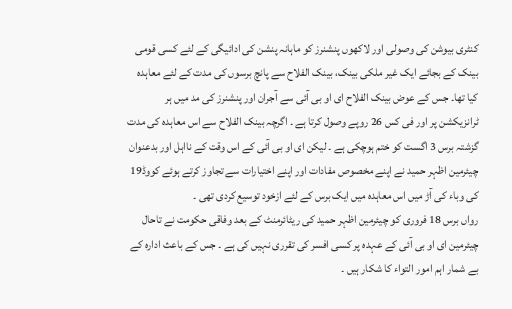کنٹری بیوشن کی وصولی اور لاکھوں پنشنرز کو ماہانہ پنشن کی ادائیگی کے لئے کسی قومی بینک کے بجائے ایک غیر ملکی بینک، بینک الفلاح سے پانچ برسوں کی مدت کے لئے معاہدہ کیا تھا۔ جس کے عوض بینک الفلاح ای او بی آئی سے آجران اور پنشنرز کی مد میں ہر ٹرانزیکشن پر اور فی کس 26 روپے وصول کرتا ہے ۔ اگرچہ بینک الفلاح سے اس معاہدہ کی مدت گزشتہ برس 3 اگست کو ختم ہوچکی ہے ۔ لیکن ای او بی آئی کے اس وقت کے نااہل اور بدعنوان چیئرمین اظہر حمید نے اپنے مخصوص مفادات اور اپنے اختیارات سے تجاوز کرتے ہوئے کووڈ19 کی وباء کی آڑ میں اس معاہدہ میں ایک برس کے لئے ازخود توسیع کردی تھی ۔
رواں برس 18 فروری کو چیئرمین اظہر حمید کی ریٹائرمنٹ کے بعد وفاقی حکومت نے تاحال چیئرمین ای او بی آئی کے عہدہ پر کسی افسر کی تقرری نہیں کی ہے ۔ جس کے باعث ادارہ کے بے شمار اہم امور التواء کا شکار ہیں ۔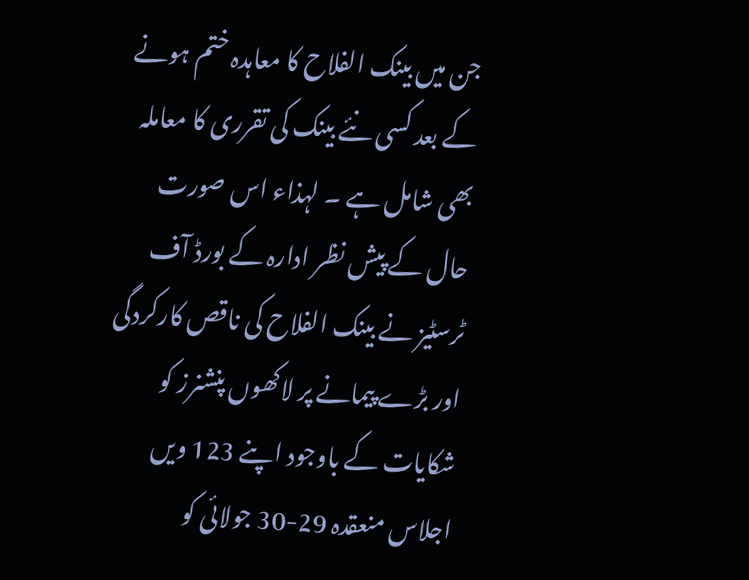جن میں بینک الفلاح کا معاہدہ ختم ہونے کے بعد کسی نئے بینک کی تقرری کا معاملہ بھی شامل ہے ۔ لہذاء اس صورت حال کے پیش نظر ادارہ کے بورڈ آف ٹرسٹیز نے بینک الفلاح کی ناقص کارکردگی اور بڑے پیمانے پر لاکھوں پنشنرز کو شکایات کے باوجود اپنے 123 ویں اجلاس منعقدہ 29-30 جولائی کو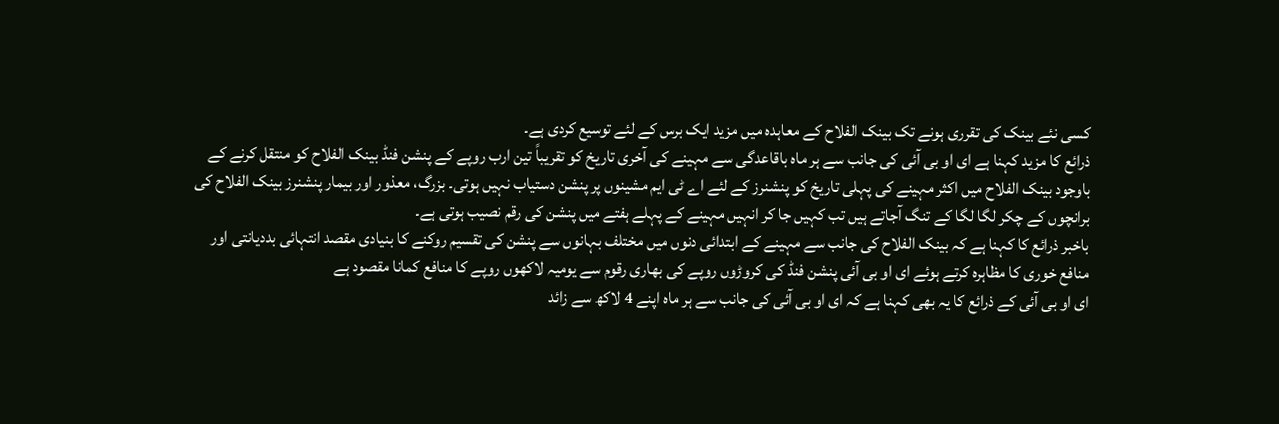کسی نئے بینک کی تقرری ہونے تک بینک الفلاح کے معاہدہ میں مزید ایک برس کے لئے توسیع کردی ہے۔
ذرائع کا مزید کہنا ہے ای او بی آئی کی جانب سے ہر ماہ باقاعدگی سے مہینے کی آخری تاریخ کو تقریباً تین ارب روپے کے پنشن فنڈ بینک الفلاح کو منتقل کرنے کے باوجود بینک الفلاح میں اکثر مہینے کی پہلی تاریخ کو پنشنرز کے لئے اے ٹی ایم مشینوں پر پنشن دستیاب نہیں ہوتی۔ بزرگ، معذور اور بیمار پنشنرز بینک الفلاح کی برانچوں کے چکر لگا لگا کے تنگ آجاتے ہیں تب کہیں جا کر انہیں مہینے کے پہلے ہفتے میں پنشن کی رقم نصیب ہوتی ہے۔
باخبر ذرائع کا کہنا ہے کہ بینک الفلاح کی جانب سے مہینے کے ابتدائی دنوں میں مختلف بہانوں سے پنشن کی تقسیم روکنے کا بنیادی مقصد انتہائی بددیانتی اور منافع خوری کا مظاہرہ کرتے ہوئے ای او بی آئی پنشن فنڈ کی کروڑوں روپے کی بھاری رقوم سے یومیہ لاکھوں روپے کا منافع کمانا مقصود ہے
ای او بی آئی کے ذرائع کا یہ بھی کہنا ہے کہ ای او بی آئی کی جانب سے ہر ماہ اپنے 4 لاکھ سے زائد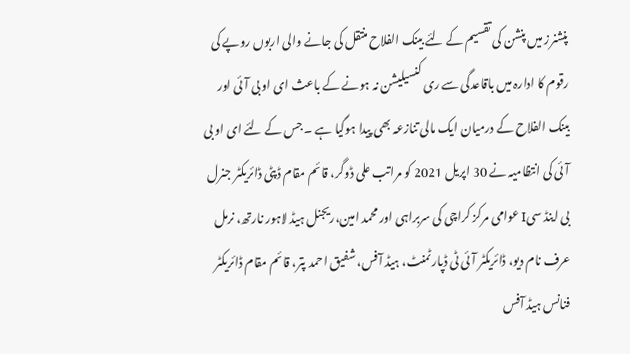پنشنرز میں پنشن کی تقسیم کے لئے بینک الفلاح منتقل کی جانے والی اربوں روپے کی رقوم کا ادارہ میں باقاعدگی سے ری کنسیلیشن نہ ہونے کے باعث ای او بی آئی اور بینک الفلاح کے درمیان ایک مالی تنازعہ بھی پیدا ہوگیا ہے ۔ جس کے لئے ای او بی آئی کی انتظامیہ نے 30 اپریل 2021 کو مراتب علی ڈوگر، قائم مقام ڈپٹی ڈائریکٹر جنرل بی اینڈ سیI عوامی مرکز کراچی کی سربراہی اور محمد امین،ریجنل ہیڈ لاہور نارتھ، نرمل عرف نام دیو، ڈائریکٹر آئی ٹی ڈپارٹمنٹ، ہیڈ آفس، شفیق احمد پتر، قائم مقام ڈائریکٹر فنانس ہیڈ آفس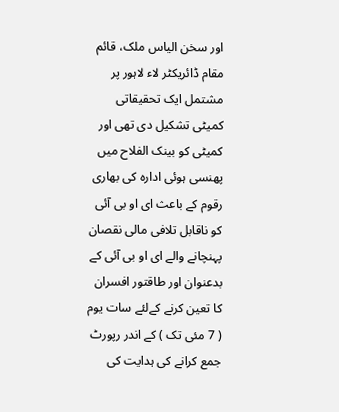اور سخن الیاس ملک، قائم مقام ڈائریکٹر لاء لاہور پر مشتمل ایک تحقیقاتی کمیٹی تشکیل دی تھی اور کمیٹی کو بینک الفلاح میں پھنسی ہوئی ادارہ کی بھاری رقوم کے باعث ای او بی آئی کو ناقابل تلافی مالی نقصان پہنچانے والے ای او بی آئی کے بدعنوان اور طاقتور افسران کا تعین کرنے کےلئے سات یوم ( 7 مئی تک ) کے اندر رپورٹ جمع کرانے کی ہدایت کی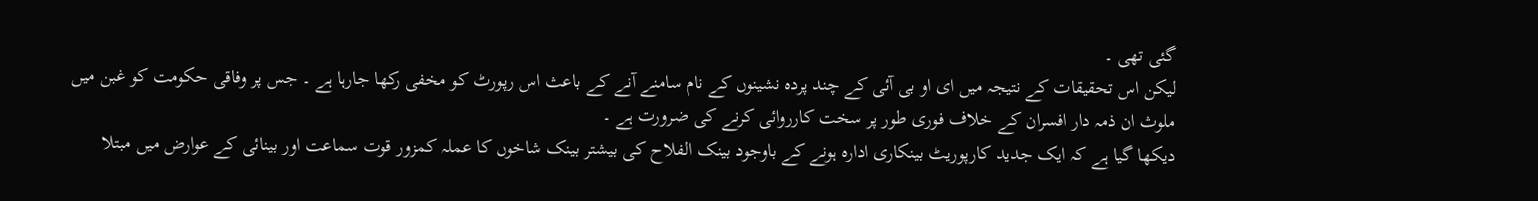گئی تھی ۔
لیکن اس تحقیقات کے نتیجہ میں ای او بی آئی کے چند پردہ نشینوں کے نام سامنے آنے کے باعث اس رپورٹ کو مخفی رکھا جارہا ہے ۔ جس پر وفاقی حکومت کو غبن میں ملوث ان ذمہ دار افسران کے خلاف فوری طور پر سخت کارروائی کرنے کی ضرورت ہے ۔
دیکھا گیا ہے کہ ایک جدید کارپوریٹ بینکاری ادارہ ہونے کے باوجود بینک الفلاح کی بیشتر بینک شاخوں کا عملہ کمزور قوت سماعت اور بینائی کے عوارض میں مبتلا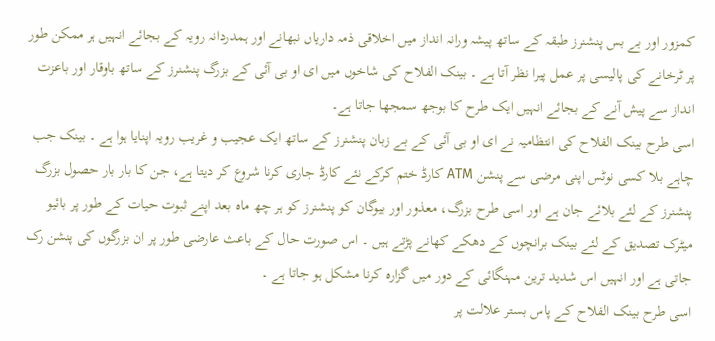کمزور اور بے بس پنشنرز طبقہ کے ساتھ پیشہ ورانہ انداز میں اخلاقی ذمہ داریاں نبھانے اور ہمدردانہ رویہ کے بجائے انہیں ہر ممکن طور پر ٹرخانے کی پالیسی پر عمل پیرا نظر آتا ہے ۔ بینک الفلاح کی شاخوں میں ای او بی آئی کے بزرگ پنشنرز کے ساتھ باوقار اور باعزت انداز سے پیش آنے کے بجائے انہیں ایک طرح کا بوجھ سمجھا جاتا ہے۔
اسی طرح بینک الفلاح کی انتظامیہ نے ای او بی آئی کے بے زبان پنشنرز کے ساتھ ایک عجیب و غریب رویہ اپنایا ہوا ہے ۔ بینک جب چاہے بلا کسی نوٹس اپنی مرضی سے پنشن ATM کارڈ ختم کرکے نئے کارڈ جاری کرنا شروع کر دیتا ہے، جن کا بار بار حصول بزرگ پنشنرز کے لئے بلائے جان ہے اور اسی طرح بزرگ، معذور اور بیوگان کو پنشنرز کو ہر چھ ماہ بعد اپنے ثبوت حیات کے طور پر بائیو میٹرک تصدیق کے لئے بینک برانچوں کے دھکے کھانے پڑتے ہیں ۔ اس صورت حال کے باعث عارضی طور پر ان بزرگوں کی پنشن رک جاتی ہے اور انہیں اس شدید ترین مہنگائی کے دور میں گزارہ کرنا مشکل ہو جاتا ہے ۔
اسی طرح بینک الفلاح کے پاس بستر علالت پر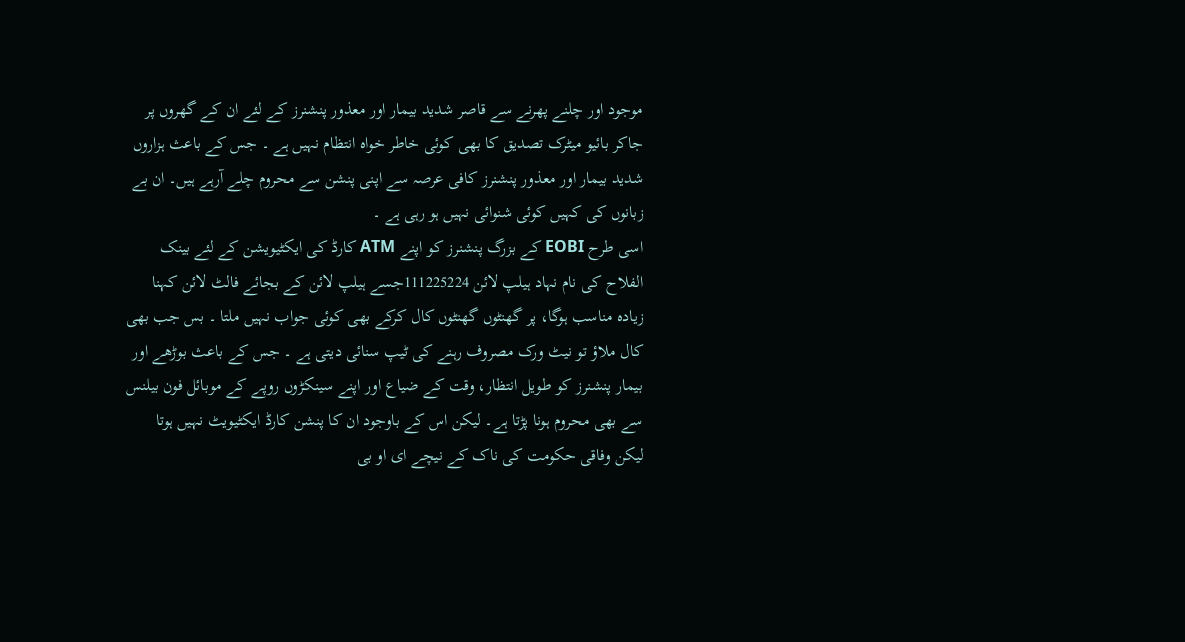موجود اور چلنے پھرنے سے قاصر شدید بیمار اور معذور پنشنرز کے لئے ان کے گھروں پر جاکر بائیو میٹرک تصدیق کا بھی کوئی خاطر خواہ انتظام نہیں ہے ۔ جس کے باعث ہزاروں شدید بیمار اور معذور پنشنرز کافی عرصہ سے اپنی پنشن سے محروم چلے آرہے ہیں۔ ان بے زبانوں کی کہیں کوئی شنوائی نہیں ہو رہی ہے ۔
اسی طرح EOBI کے بزرگ پنشنرز کو اپنے ATM کارڈ کی ایکٹیویشن کے لئے بینک الفلاح کی نام نہاد ہیلپ لائن 111225224جسے ہیلپ لائن کے بجائے فالٹ لائن کہنا زیادہ مناسب ہوگا، پر گھنٹوں گھنٹوں کال کرکے بھی کوئی جواب نہیں ملتا ۔ بس جب بھی کال ملاؤ تو نیٹ ورک مصروف رہنے کی ٹیپ سنائی دیتی ہے ۔ جس کے باعث بوڑھے اور بیمار پنشنرز کو طویل انتظار، وقت کے ضیاع اور اپنے سینکڑوں روپے کے موبائل فون بیلنس سے بھی محروم ہونا پڑتا ہے۔ لیکن اس کے باوجود ان کا پنشن کارڈ ایکٹیویٹ نہیں ہوتا
لیکن وفاقی حکومت کی ناک کے نیچے ای او بی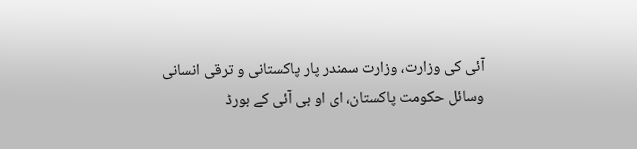آئی کی وزارت، وزارت سمندر پار پاکستانی و ترقی انسانی وسائل حکومت پاکستان، ای او بی آئی کے بورڈ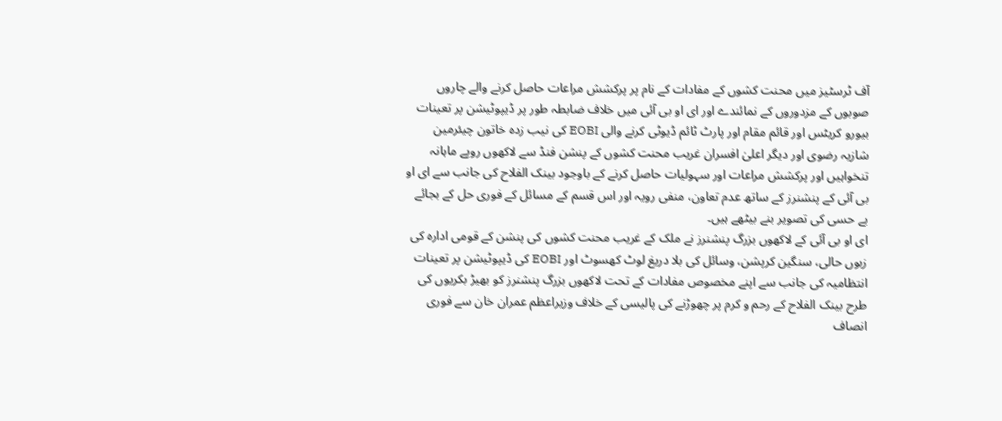آف ٹرسٹیز میں محنت کشوں کے مفادات کے نام پر پرکشش مراعات حاصل کرنے والے چاروں صوبوں کے مزدوروں کے نمائندے اور ای او بی آئی میں خلاف ضابطہ طور پر ڈیپوٹیشن پر تعینات بیورو کریٹس اور قائم مقام اور پارٹ ٹائم ڈیوٹی کرنے والی EOBI کی نیب زدہ خاتون چیئرمین شازیہ رضوی اور دیگر اعلیٰ افسران غریب محنت کشوں کے پنشن فنڈ سے لاکھوں روپے ماہانہ تنخواہیں اور پرکشش مراعات اور سہولیات حاصل کرنے کے باوجود بینک الفلاح کی جانب سے ای او بی آئی کے پنشنرز کے ساتھ عدم تعاون، منفی رویہ اور اس قسم کے مسائل کے فوری حل کے بجائے بے حسی کی تصویر بنے بیٹھے ہیں۔
ای او بی آئی کے لاکھوں بزرگ پنشنرز نے ملک کے غریب محنت کشوں کی پنشن کے قومی ادارہ کی زبوں حالی، سنگین کرپشن، وسائل کی بلا دریغ لوٹ کھسوٹ اور EOBI کی ڈیپوٹیشن پر تعینات انتظامیہ کی جانب سے اپنے مخصوص مفادات کے تحت لاکھوں بزرگ پنشنرز کو بھیڑ بکریوں کی طرح بینک الفلاح کے رحم و کرم پر چھوڑنے کی پالیسی کے خلاف وزیراعظم عمران خان سے فوری انصاف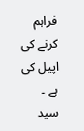فراہم کرنے کی اپیل کی ہے ۔
سید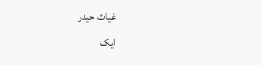غیاث حیدر
ایک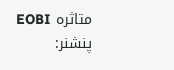متاثرہ EOBI پنشنر: